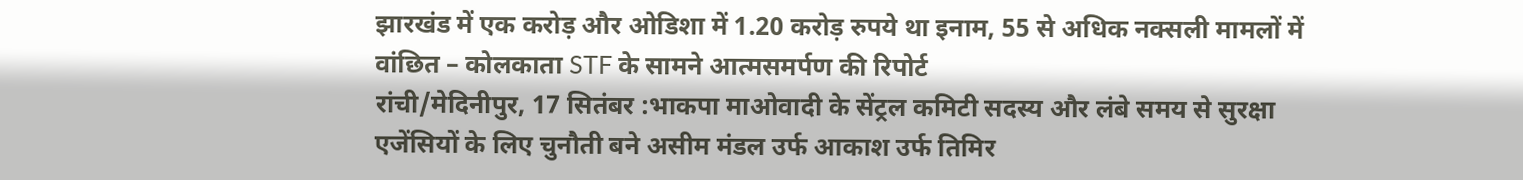झारखंड में एक करोड़ और ओडिशा में 1.20 करोड़ रुपये था इनाम, 55 से अधिक नक्सली मामलों में वांछित – कोलकाता STF के सामने आत्मसमर्पण की रिपोर्ट
रांची/मेदिनीपुर, 17 सितंबर :भाकपा माओवादी के सेंट्रल कमिटी सदस्य और लंबे समय से सुरक्षा एजेंसियों के लिए चुनौती बने असीम मंडल उर्फ आकाश उर्फ तिमिर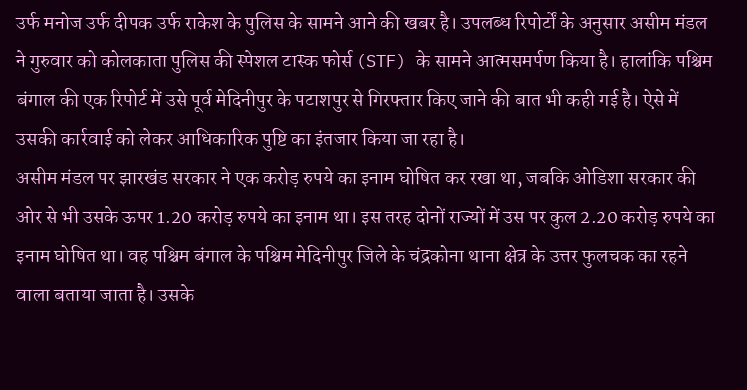उर्फ मनोज उर्फ दीपक उर्फ राकेश के पुलिस के सामने आने की खबर है। उपलब्ध रिपोर्टों के अनुसार असीम मंडल ने गुरुवार को कोलकाता पुलिस की स्पेशल टास्क फोर्स (STF) के सामने आत्मसमर्पण किया है। हालांकि पश्चिम बंगाल की एक रिपोर्ट में उसे पूर्व मेदिनीपुर के पटाशपुर से गिरफ्तार किए जाने की बात भी कही गई है। ऐसे में उसकी कार्रवाई को लेकर आधिकारिक पुष्टि का इंतजार किया जा रहा है।
असीम मंडल पर झारखंड सरकार ने एक करोड़ रुपये का इनाम घोषित कर रखा था, जबकि ओडिशा सरकार की ओर से भी उसके ऊपर 1.20 करोड़ रुपये का इनाम था। इस तरह दोनों राज्यों में उस पर कुल 2.20 करोड़ रुपये का इनाम घोषित था। वह पश्चिम बंगाल के पश्चिम मेदिनीपुर जिले के चंद्रकोना थाना क्षेत्र के उत्तर फुलचक का रहने वाला बताया जाता है। उसके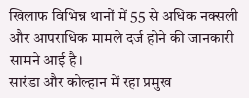खिलाफ विभिन्न थानों में 55 से अधिक नक्सली और आपराधिक मामले दर्ज होने की जानकारी सामने आई है।
सारंडा और कोल्हान में रहा प्रमुख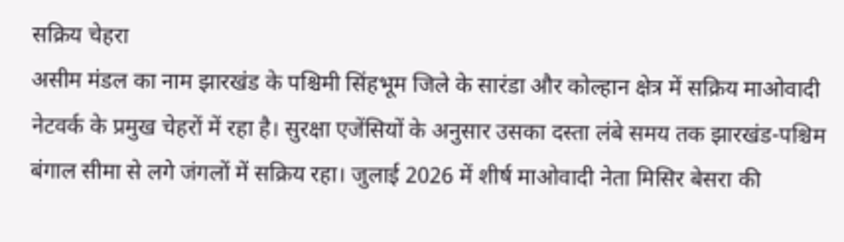सक्रिय चेहरा
असीम मंडल का नाम झारखंड के पश्चिमी सिंहभूम जिले के सारंडा और कोल्हान क्षेत्र में सक्रिय माओवादी नेटवर्क के प्रमुख चेहरों में रहा है। सुरक्षा एजेंसियों के अनुसार उसका दस्ता लंबे समय तक झारखंड-पश्चिम बंगाल सीमा से लगे जंगलों में सक्रिय रहा। जुलाई 2026 में शीर्ष माओवादी नेता मिसिर बेसरा की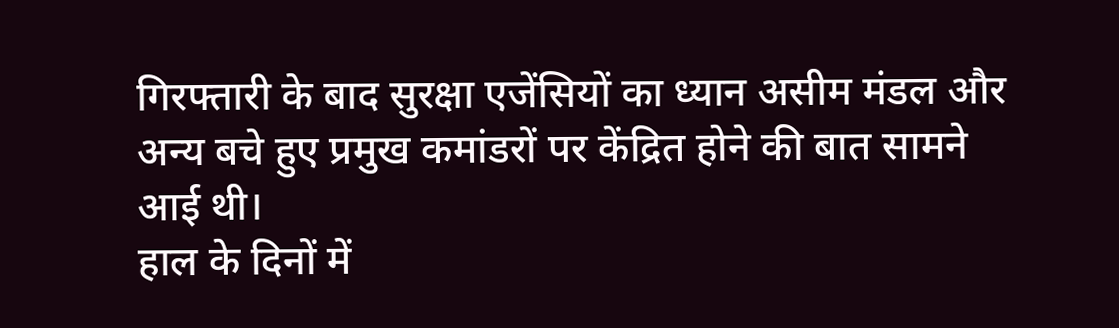गिरफ्तारी के बाद सुरक्षा एजेंसियों का ध्यान असीम मंडल और अन्य बचे हुए प्रमुख कमांडरों पर केंद्रित होने की बात सामने आई थी।
हाल के दिनों में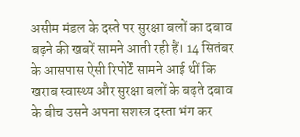असीम मंडल के दस्ते पर सुरक्षा बलों का दबाव बढ़ने की खबरें सामने आती रही हैं। 14 सितंबर के आसपास ऐसी रिपोर्टें सामने आई थीं कि खराब स्वास्थ्य और सुरक्षा बलों के बढ़ते दबाव के बीच उसने अपना सशस्त्र दस्ता भंग कर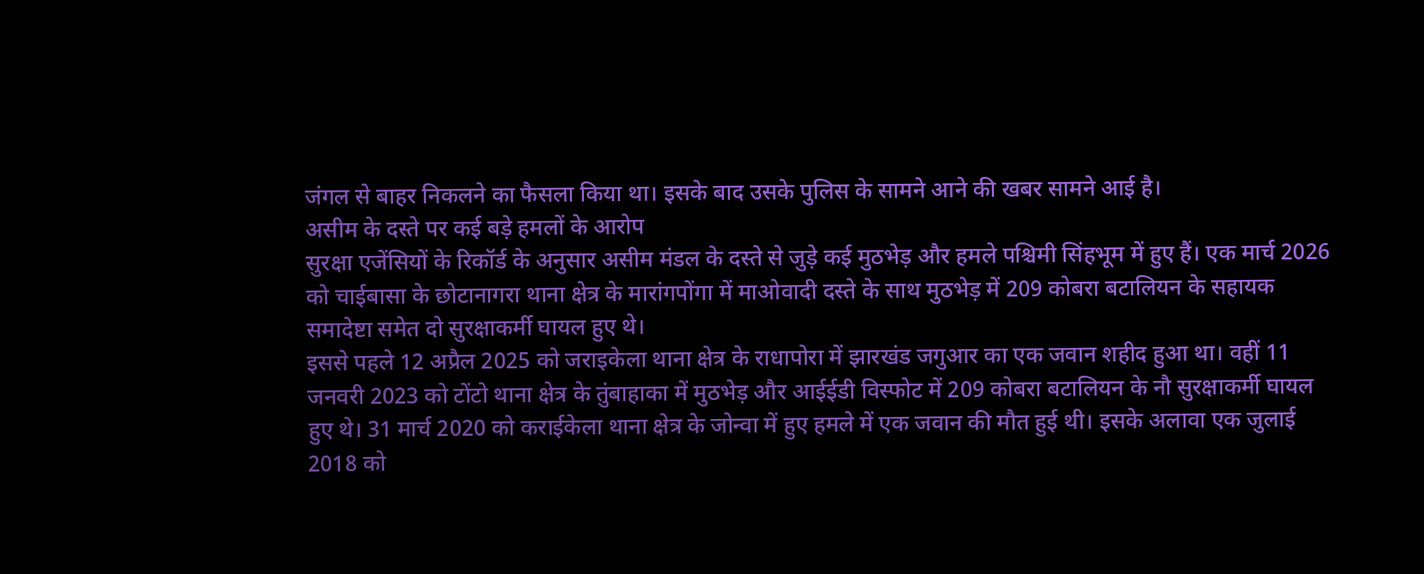जंगल से बाहर निकलने का फैसला किया था। इसके बाद उसके पुलिस के सामने आने की खबर सामने आई है।
असीम के दस्ते पर कई बड़े हमलों के आरोप
सुरक्षा एजेंसियों के रिकॉर्ड के अनुसार असीम मंडल के दस्ते से जुड़े कई मुठभेड़ और हमले पश्चिमी सिंहभूम में हुए हैं। एक मार्च 2026 को चाईबासा के छोटानागरा थाना क्षेत्र के मारांगपोंगा में माओवादी दस्ते के साथ मुठभेड़ में 209 कोबरा बटालियन के सहायक समादेष्टा समेत दो सुरक्षाकर्मी घायल हुए थे।
इससे पहले 12 अप्रैल 2025 को जराइकेला थाना क्षेत्र के राधापोरा में झारखंड जगुआर का एक जवान शहीद हुआ था। वहीं 11 जनवरी 2023 को टोंटो थाना क्षेत्र के तुंबाहाका में मुठभेड़ और आईईडी विस्फोट में 209 कोबरा बटालियन के नौ सुरक्षाकर्मी घायल हुए थे। 31 मार्च 2020 को कराईकेला थाना क्षेत्र के जोन्वा में हुए हमले में एक जवान की मौत हुई थी। इसके अलावा एक जुलाई 2018 को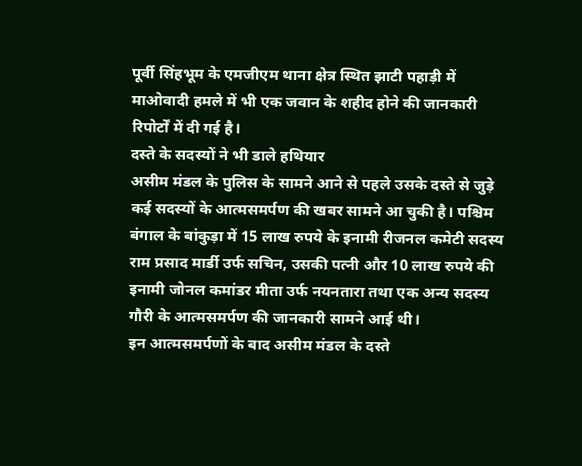पूर्वी सिंहभूम के एमजीएम थाना क्षेत्र स्थित झाटी पहाड़ी में माओवादी हमले में भी एक जवान के शहीद होने की जानकारी रिपोर्टों में दी गई है।
दस्ते के सदस्यों ने भी डाले हथियार
असीम मंडल के पुलिस के सामने आने से पहले उसके दस्ते से जुड़े कई सदस्यों के आत्मसमर्पण की खबर सामने आ चुकी है। पश्चिम बंगाल के बांकुड़ा में 15 लाख रुपये के इनामी रीजनल कमेटी सदस्य राम प्रसाद मार्डी उर्फ सचिन, उसकी पत्नी और 10 लाख रुपये की इनामी जोनल कमांडर मीता उर्फ नयनतारा तथा एक अन्य सदस्य गौरी के आत्मसमर्पण की जानकारी सामने आई थी।
इन आत्मसमर्पणों के बाद असीम मंडल के दस्ते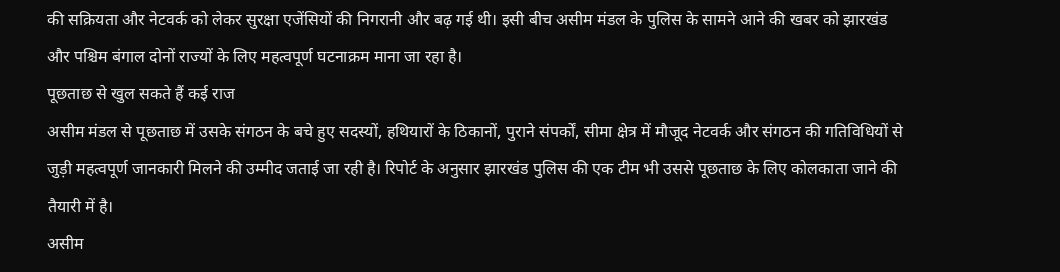की सक्रियता और नेटवर्क को लेकर सुरक्षा एजेंसियों की निगरानी और बढ़ गई थी। इसी बीच असीम मंडल के पुलिस के सामने आने की खबर को झारखंड और पश्चिम बंगाल दोनों राज्यों के लिए महत्वपूर्ण घटनाक्रम माना जा रहा है।
पूछताछ से खुल सकते हैं कई राज
असीम मंडल से पूछताछ में उसके संगठन के बचे हुए सदस्यों, हथियारों के ठिकानों, पुराने संपर्कों, सीमा क्षेत्र में मौजूद नेटवर्क और संगठन की गतिविधियों से जुड़ी महत्वपूर्ण जानकारी मिलने की उम्मीद जताई जा रही है। रिपोर्ट के अनुसार झारखंड पुलिस की एक टीम भी उससे पूछताछ के लिए कोलकाता जाने की तैयारी में है।
असीम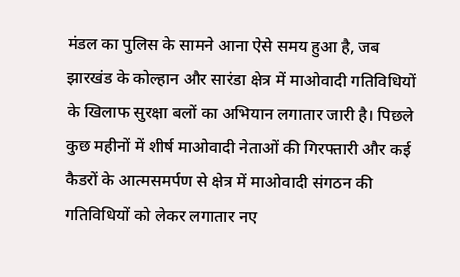मंडल का पुलिस के सामने आना ऐसे समय हुआ है, जब झारखंड के कोल्हान और सारंडा क्षेत्र में माओवादी गतिविधियों के खिलाफ सुरक्षा बलों का अभियान लगातार जारी है। पिछले कुछ महीनों में शीर्ष माओवादी नेताओं की गिरफ्तारी और कई कैडरों के आत्मसमर्पण से क्षेत्र में माओवादी संगठन की गतिविधियों को लेकर लगातार नए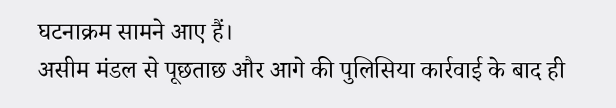घटनाक्रम सामने आए हैं।
असीम मंडल से पूछताछ और आगे की पुलिसिया कार्रवाई के बाद ही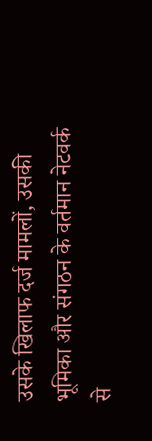उसके खिलाफ दर्ज मामलों, उसकी भूमिका और संगठन के वर्तमान नेटवर्क से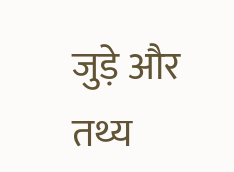जुड़े और तथ्य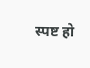स्पष्ट हो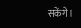सकेंगे।